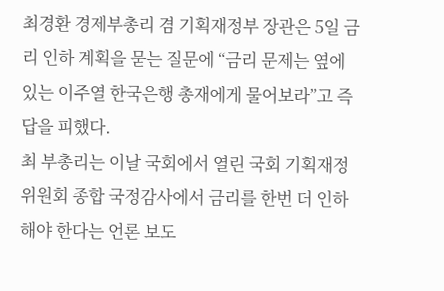최경환 경제부총리 겸 기획재정부 장관은 5일 금리 인하 계획을 묻는 질문에 “금리 문제는 옆에 있는 이주열 한국은행 총재에게 물어보라”고 즉답을 피했다.
최 부총리는 이날 국회에서 열린 국회 기획재정위원회 종합 국정감사에서 금리를 한번 더 인하해야 한다는 언론 보도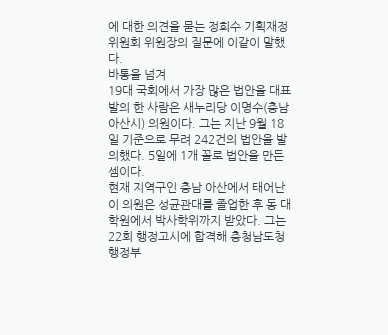에 대한 의견을 묻는 정희수 기획재정위원회 위원장의 질문에 이같이 말했다.
바통을 넘겨
19대 국회에서 가장 많은 법안을 대표발의 한 사람은 새누리당 이명수(충남 아산시) 의원이다. 그는 지난 9월 18일 기준으로 무려 242건의 법안을 발의했다. 5일에 1개 꼴로 법안을 만든 셈이다.
현재 지역구인 충남 아산에서 태어난 이 의원은 성균관대를 졸업한 후 동 대학원에서 박사학위까지 받았다. 그는 22회 행정고시에 합격해 충청남도청 행정부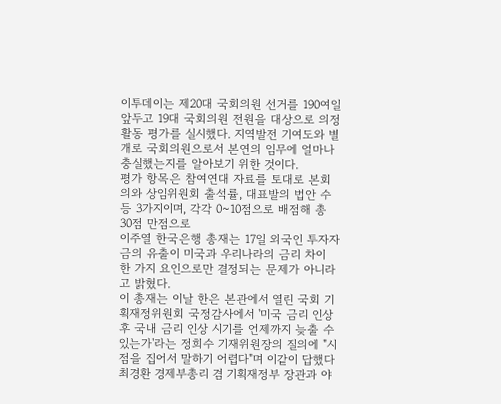이투데이는 제20대 국회의원 선거를 190여일 앞두고 19대 국회의원 전원을 대상으로 의정활동 평가를 실시했다. 지역발전 기여도와 별개로 국회의원으로서 본연의 임무에 얼마나 충실했는지를 알아보기 위한 것이다.
평가 항목은 참여연대 자료를 토대로 본회의와 상임위원회 출석률, 대표발의 법안 수 등 3가지이며, 각각 0~10점으로 배점해 총 30점 만점으로
이주열 한국은행 총재는 17일 외국인 투자자금의 유출이 미국과 우리나라의 금리 차이 한 가지 요인으로만 결정되는 문제가 아니라고 밝혔다.
이 총재는 이날 한은 본관에서 열린 국회 기획재정위원회 국정감사에서 '미국 금리 인상 후 국내 금리 인상 시기를 언제까지 늦출 수 있는가'라는 정희수 기재위원장의 질의에 "시점을 집어서 말하기 어렵다"며 이같이 답했다
최경환 경제부총리 겸 기획재정부 장관과 야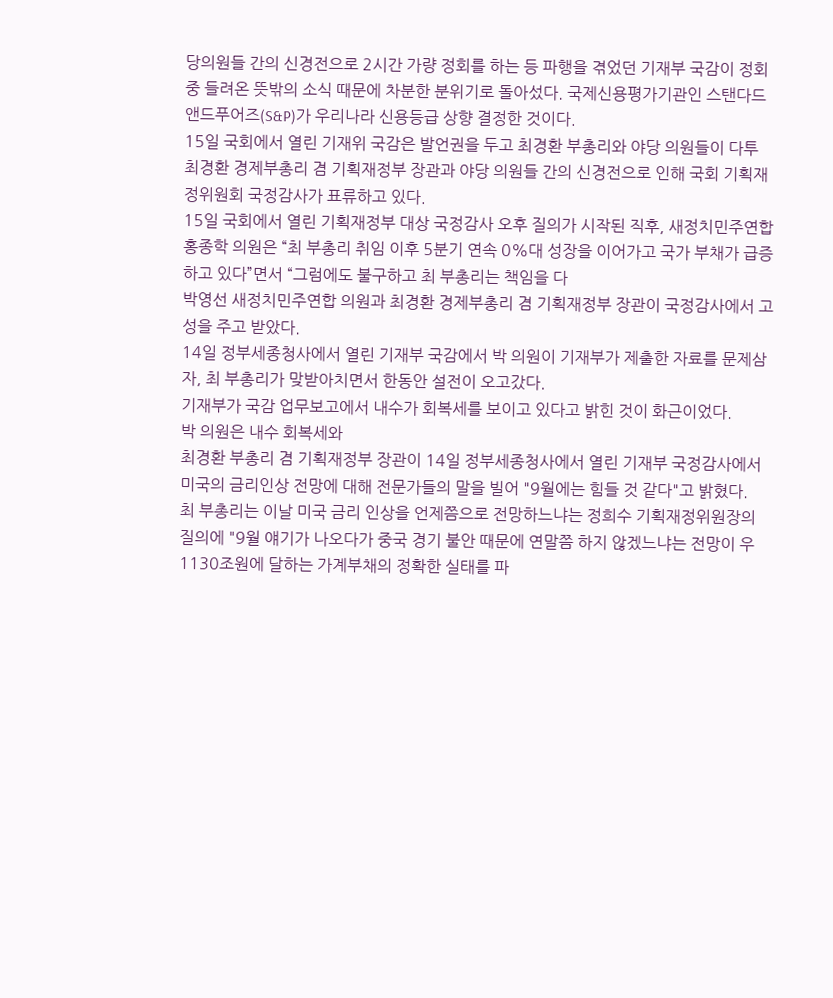당의원들 간의 신경전으로 2시간 가량 정회를 하는 등 파행을 겪었던 기재부 국감이 정회 중 들려온 뜻밖의 소식 때문에 차분한 분위기로 돌아섰다. 국제신용평가기관인 스탠다드앤드푸어즈(S&P)가 우리나라 신용등급 상향 결정한 것이다.
15일 국회에서 열린 기재위 국감은 발언권을 두고 최경환 부총리와 야당 의원들이 다투
최경환 경제부총리 겸 기획재정부 장관과 야당 의원들 간의 신경전으로 인해 국회 기획재정위원회 국정감사가 표류하고 있다.
15일 국회에서 열린 기획재정부 대상 국정감사 오후 질의가 시작된 직후, 새정치민주연합 홍종학 의원은 “최 부총리 취임 이후 5분기 연속 0%대 성장을 이어가고 국가 부채가 급증하고 있다”면서 “그럼에도 불구하고 최 부총리는 책임을 다
박영선 새정치민주연합 의원과 최경환 경제부총리 겸 기획재정부 장관이 국정감사에서 고성을 주고 받았다.
14일 정부세종청사에서 열린 기재부 국감에서 박 의원이 기재부가 제출한 자료를 문제삼자, 최 부총리가 맞받아치면서 한동안 설전이 오고갔다.
기재부가 국감 업무보고에서 내수가 회복세를 보이고 있다고 밝힌 것이 화근이었다.
박 의원은 내수 회복세와
최경환 부총리 겸 기획재정부 장관이 14일 정부세종청사에서 열린 기재부 국정감사에서 미국의 금리인상 전망에 대해 전문가들의 말을 빌어 "9월에는 힘들 것 같다"고 밝혔다.
최 부총리는 이날 미국 금리 인상을 언제쯤으로 전망하느냐는 정희수 기획재정위원장의 질의에 "9월 얘기가 나오다가 중국 경기 불안 때문에 연말쯤 하지 않겠느냐는 전망이 우
1130조원에 달하는 가계부채의 정확한 실태를 파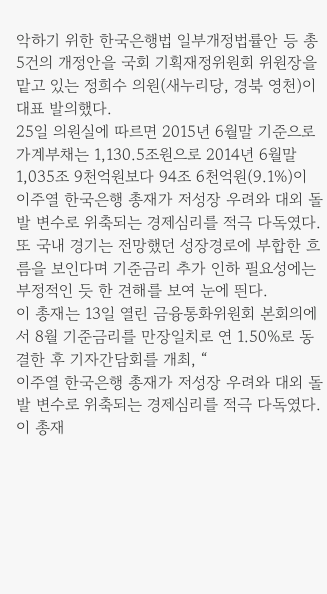악하기 위한 한국은행법 일부개정법률안 등 총 5건의 개정안을 국회 기획재정위원회 위원장을 맡고 있는 정희수 의원(새누리당, 경북 영천)이 대표 발의했다.
25일 의원실에 따르면 2015년 6월말 기준으로 가계부채는 1,130.5조원으로 2014년 6월말 1,035조 9천억원보다 94조 6천억원(9.1%)이
이주열 한국은행 총재가 저성장 우려와 대외 돌발 변수로 위축되는 경제심리를 적극 다독였다.
또 국내 경기는 전망했던 성장경로에 부합한 흐름을 보인다며 기준금리 추가 인하 필요성에는 부정적인 듯 한 견해를 보여 눈에 띈다.
이 총재는 13일 열린 금융통화위원회 본회의에서 8월 기준금리를 만장일치로 연 1.50%로 동결한 후 기자간담회를 개최, “
이주열 한국은행 총재가 저성장 우려와 대외 돌발 변수로 위축되는 경제심리를 적극 다독였다.
이 총재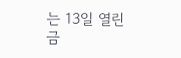는 13일 열린 금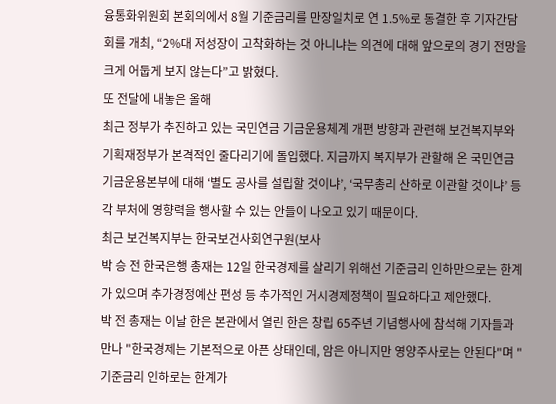융통화위원회 본회의에서 8월 기준금리를 만장일치로 연 1.5%로 동결한 후 기자간담회를 개최, “2%대 저성장이 고착화하는 것 아니냐는 의견에 대해 앞으로의 경기 전망을 크게 어둡게 보지 않는다”고 밝혔다.
또 전달에 내놓은 올해
최근 정부가 추진하고 있는 국민연금 기금운용체계 개편 방향과 관련해 보건복지부와 기획재정부가 본격적인 줄다리기에 돌입했다. 지금까지 복지부가 관할해 온 국민연금 기금운용본부에 대해 ‘별도 공사를 설립할 것이냐’, ‘국무총리 산하로 이관할 것이냐’ 등 각 부처에 영향력을 행사할 수 있는 안들이 나오고 있기 때문이다.
최근 보건복지부는 한국보건사회연구원(보사
박 승 전 한국은행 총재는 12일 한국경제를 살리기 위해선 기준금리 인하만으로는 한계가 있으며 추가경정예산 편성 등 추가적인 거시경제정책이 필요하다고 제안했다.
박 전 총재는 이날 한은 본관에서 열린 한은 창립 65주년 기념행사에 참석해 기자들과 만나 "한국경제는 기본적으로 아픈 상태인데, 암은 아니지만 영양주사로는 안된다"며 "기준금리 인하로는 한계가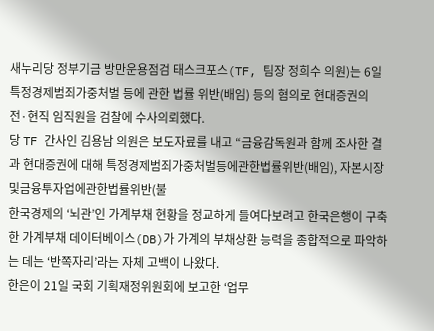새누리당 정부기금 방만운용점검 태스크포스(TF, 팀장 정희수 의원)는 6일 특정경제범죄가중처벌 등에 관한 법률 위반(배임) 등의 혐의로 현대증권의 전·현직 임직원을 검찰에 수사의뢰했다.
당 TF 간사인 김용남 의원은 보도자료를 내고 “금융감독원과 함께 조사한 결과 현대증권에 대해 특정경제범죄가중처벌등에관한법률위반(배임), 자본시장및금융투자업에관한법률위반(불
한국경제의 ‘뇌관’인 가계부채 현황을 정교하게 들여다보려고 한국은행이 구축한 가계부채 데이터베이스(DB)가 가계의 부채상환 능력을 종합적으로 파악하는 데는 ‘반쪽자리’라는 자체 고백이 나왔다.
한은이 21일 국회 기획재정위원회에 보고한 ‘업무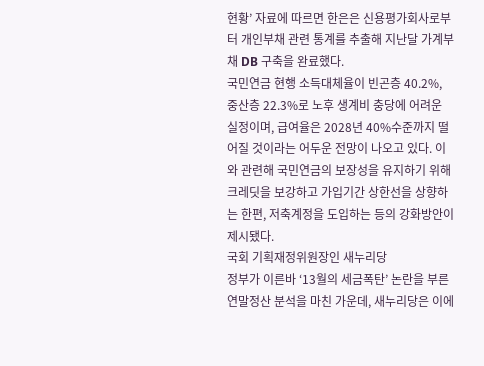현황’ 자료에 따르면 한은은 신용평가회사로부터 개인부채 관련 통계를 추출해 지난달 가계부채 DB 구축을 완료했다.
국민연금 현행 소득대체율이 빈곤층 40.2%, 중산층 22.3%로 노후 생계비 충당에 어려운 실정이며, 급여율은 2028년 40%수준까지 떨어질 것이라는 어두운 전망이 나오고 있다. 이와 관련해 국민연금의 보장성을 유지하기 위해 크레딧을 보강하고 가입기간 상한선을 상향하는 한편, 저축계정을 도입하는 등의 강화방안이 제시됐다.
국회 기획재정위원장인 새누리당
정부가 이른바 ‘13월의 세금폭탄’ 논란을 부른 연말정산 분석을 마친 가운데, 새누리당은 이에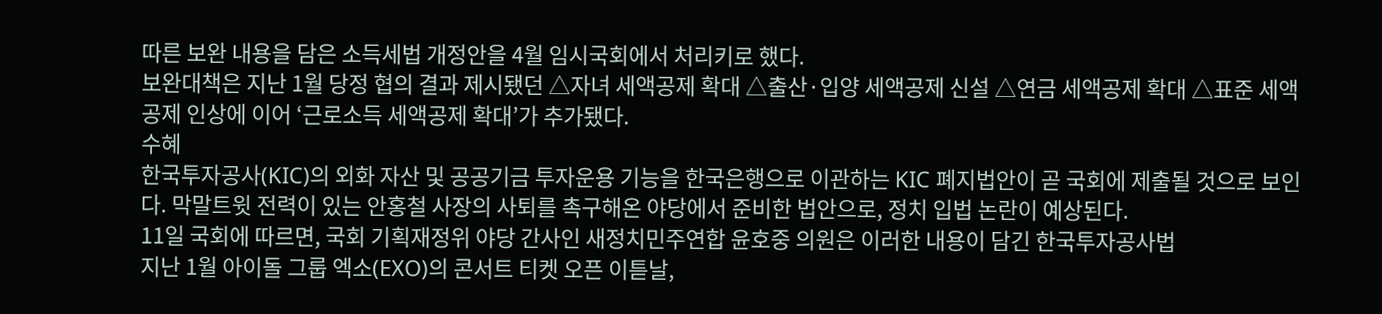따른 보완 내용을 담은 소득세법 개정안을 4월 임시국회에서 처리키로 했다.
보완대책은 지난 1월 당정 협의 결과 제시됐던 △자녀 세액공제 확대 △출산·입양 세액공제 신설 △연금 세액공제 확대 △표준 세액공제 인상에 이어 ‘근로소득 세액공제 확대’가 추가됐다.
수혜
한국투자공사(KIC)의 외화 자산 및 공공기금 투자운용 기능을 한국은행으로 이관하는 KIC 폐지법안이 곧 국회에 제출될 것으로 보인다. 막말트윗 전력이 있는 안홍철 사장의 사퇴를 촉구해온 야당에서 준비한 법안으로, 정치 입법 논란이 예상된다.
11일 국회에 따르면, 국회 기획재정위 야당 간사인 새정치민주연합 윤호중 의원은 이러한 내용이 담긴 한국투자공사법
지난 1월 아이돌 그룹 엑소(EXO)의 콘서트 티켓 오픈 이튿날,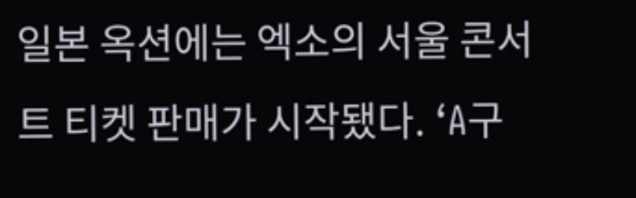일본 옥션에는 엑소의 서울 콘서트 티켓 판매가 시작됐다. ‘A구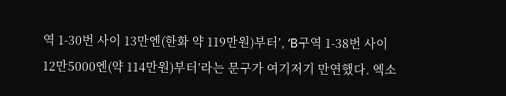역 1-30번 사이 13만엔(한화 약 119만원)부터’, ‘B구역 1-38번 사이 12만5000엔(약 114만원)부터’라는 문구가 여기저기 만연했다. 엑소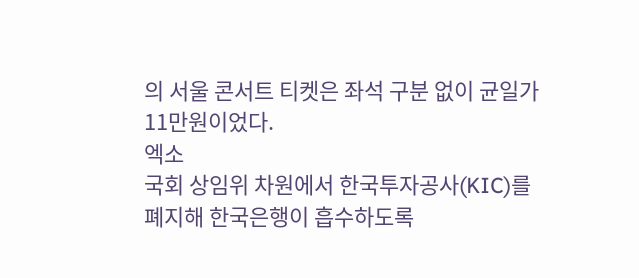의 서울 콘서트 티켓은 좌석 구분 없이 균일가 11만원이었다.
엑소
국회 상임위 차원에서 한국투자공사(KIC)를 폐지해 한국은행이 흡수하도록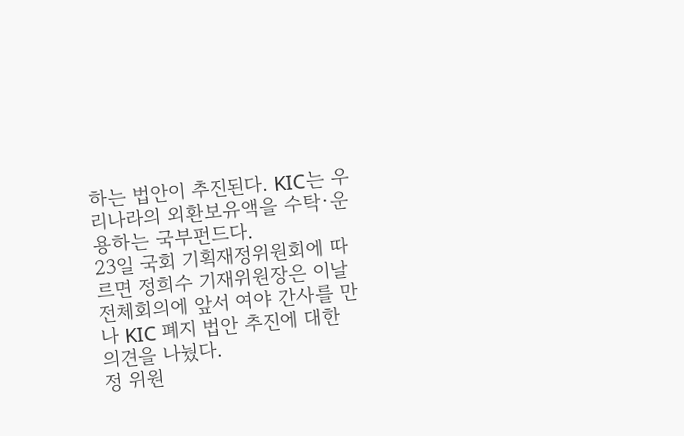하는 법안이 추진된다. KIC는 우리나라의 외환보유액을 수탁·운용하는 국부펀드다.
23일 국회 기획재정위원회에 따르면 정희수 기재위원장은 이날 전체회의에 앞서 여야 간사를 만나 KIC 폐지 법안 추진에 대한 의견을 나눴다.
정 위원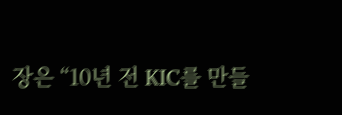장은 “10년 전 KIC를 만들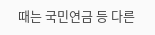때는 국민연금 등 다른